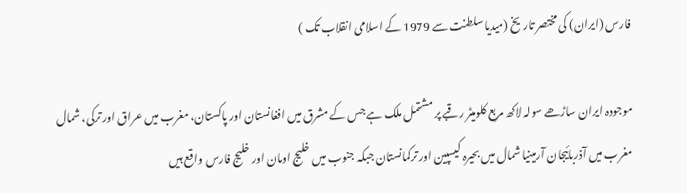فارس (ایران) کی مختصر تاریخ (میدیا سلطنت سے 1979 کے اسلامی انقلاب تک )

موجودہ ایران ساڑھے سولہ لاکھ مربع کلومیٹر رقبے پر مشتمل ملک ہے جس کے مشرق میں افغانستان اور پاکستان، مغرب میں عراق اور ترکی، شمال مغرب میں آذربائیجان آرمینیا شمال میں بحیرہ کیسپین اور ترکمانستان جبکہ جنوب میں خلیج اومان اور خلیج فارس واقع ہیں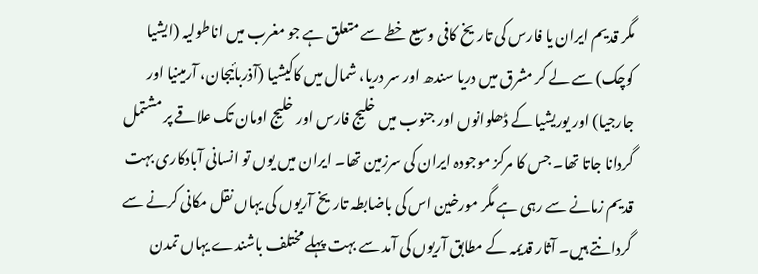مگر قدیم ایران یا فارس کی تاریخ کافی وسیع خطے سے متعلق ہے جو مغرب میں اناطولیہ (ایشیا کوچک) سے لے کر مشرق میں دریا سندھ اور سر دریا، شمال میں کاکیشیا (آذربائیجان، آرمینیا اور جارجیا) اور یوریشیا کے ڈھلوانوں اور جنوب میں خلیج فارس اور خلیج اومان تک علاقے پر مشتمل گردانا جاتا تھا۔ جس کا مرکز موجودہ ایران کی سرزمین تھا۔ ایران میں یوں تو انسانی آبادکاری بہت قدیم زمانے سے رہی ہے مگر مورخین اس کی باضابطہ تاریخ آریوں کی یہاں نقل مکانی کرنے سے گردانتے ہیں۔ آثار قدیمہ کے مطابق آریوں کی آمد سے بہت پہلے مختلف باشندے یہاں تمدن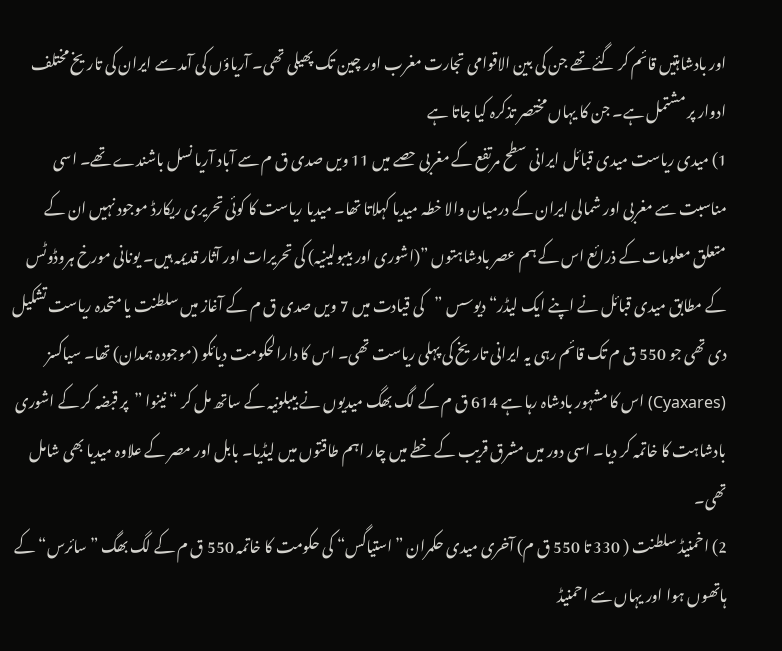اور بادشاہتیں قائم کر گئے تھے جن کی بین الاقوامی تجارت مغرب اور چین تک پھیلی تھی۔ آریاؤں کی آمد سے ایران کی تاریخ مختلف ادوار پر مشتمل ہے۔ جن کا یہاں مختصر تذکرہ کیا جاتا ہے
1) میدی ریاست میدی قبائل ایرانی سطح مرتفع کے مغربی حصے میں 11 ویں صدی ق م سے آباد آریا نسل باشندے تھے۔ اسی مناسبت سے مغربی اور شمالی ایران کے درمیان والا خطہ میدیا کہلاتا تھا۔ میدیا ریاست کا کوئی تحریری ریکارڈ موجود نہیں ان کے متعلق معلومات کے ذرائع اس کے ہم عصر بادشاہتوں ”(اشوری اور بیبولینیہ) کی تحریرات اور آثار قدیمہ ہیں۔ یونانی مورخ ہروڈوٹس کے مطابق میدی قبائل نے اپنے ایک لیڈر“ دیوسس ”کی قیادت میں 7 ویں صدی ق م کے آغاز میں سلطنت یا متحدہ ریاست تشکیل دی تھی جو 550 ق م تک قائم رہی یہ ایرانی تاریخ کی پہلی ریاست تھی۔ اس کا دارالحکومت دیائکو (موجودہ ہمدان) تھا۔ سیاکسز (Cyaxares) اس کا مشہور بادشاہ رہا ہے 614 ق م کے لگ بھگ میدیوں نے بیبلونیہ کے ساتھ مل کر “ نینوا ”پر قبضہ کر کے اشوری بادشاہت کا خاتمہ کر دیا۔ اسی دور میں مشرق قریب کے خطے میں چار اہم طاقتوں میں لیڈیا۔ بابل اور مصر کے علاوہ میدیا بھی شامل تھی۔
2) اخمنیڈ سلطنت ( 330 تا 550 ق م) آخری میدی حکمران ”استیاگس“ کی حکومت کا خاتمہ 550 ق م کے لگ بھگ ”سائرس“ کے ہاتھوں ہوا اور یہاں سے احمنیڈ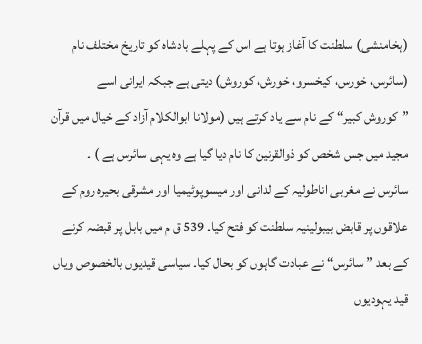(ہخامنشی) سلطنت کا آغاز ہوتا ہے اس کے پہلے بادشاہ کو تاریخ مختلف نام (سائرس، خورس، کیخسرو، خورش، کوروش) دیتی ہے جبکہ ایرانی اسے ”کوروش کبیر“ کے نام سے یاد کرتے ہیں (مولانا ابوالکلام آزاد کے خیال میں قرآن مجید میں جس شخص کو ذوالقرنین کا نام دیا گیا ہے وہ یہی سائرس ہے ) ۔
سائرس نے مغربی اناطولیہ کے لدانی اور میسوپوٹیمیا اور مشرقی بحیرہ روم کے علاقوں پر قابض بیبولینیہ سلطنت کو فتح کیا۔ 539 ق م میں بابل پر قبضہ کرنے کے بعد ”سائرس“ نے عبادت گاہوں کو بحال کیا۔ سیاسی قیدیوں بالخصوص ویاں قید یہودیوں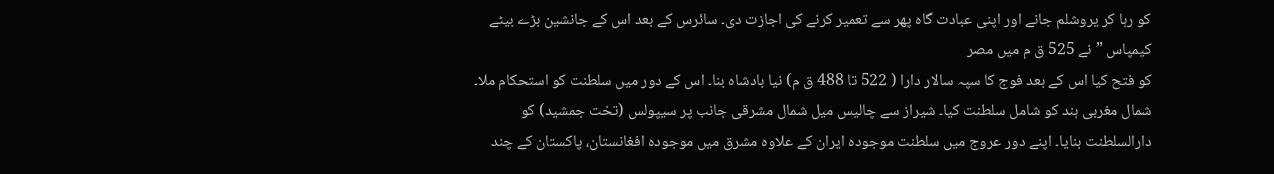کو رہا کر یروشلم جانے اور اپنی عبادت گاہ پھر سے تعمیر کرنے کی اجازت دی۔ سائرس کے بعد اس کے جانشین بڑے بیٹے کیمپاس ”نے 525 ق م میں مصر
کو فتح کیا اس کے بعد فوج کا سپہ سالار دارا ( 522 تا 488 ق م) نیا بادشاہ بنا۔ اس کے دور میں سلطنت کو استحکام ملا۔ شمال مغربی ہند کو شامل سلطنت کیا۔ شیراز سے چالیس میل شمال مشرقی جانب پر سیپولس (تخت جمشید) کو دارالسلطنت بنایا۔ اپنے دور عروج میں سلطنت موجودہ ایران کے علاوہ مشرق میں موجودہ افغانستان، پاکستان کے چند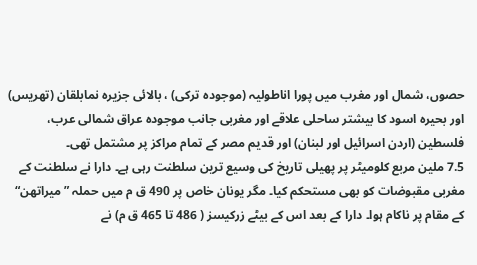حصوں، شمال اور مغرب میں پورا اناطولیہ (موجودہ ترکی) ، بالائی جزیرہ نمابلقان (تھریس) اور بحیرہ اسود کا بیشتر ساحلی علاقے اور مغربی جانب موجودہ عراق شمالی عرب، فلسطین (اردن اسرائیل اور لبنان) اور قدیم مصر کے تمام مراکز پر مشتمل تھی۔
7.5 ملین مربع کلومیٹر پر پھیلی تاریخ کی وسیع ترین سلطنت رہی ہے۔ دارا نے سلطنت کے مغربی مقبوضات کو بھی مستحکم کیا۔ مگر یونان خاص پر 490 ق م میں حملہ ”میراتھن“ کے مقام پر ناکام ہوا۔ دارا کے بعد اس کے بیٹے زرکیسز ( 486 تا 465 ق م) نے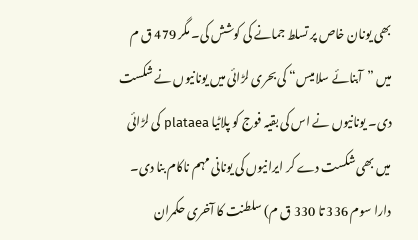بھی یونان خاص پر تسلط جمانے کی کوشش کی۔ مگر 479 ق م میں ”آبنائے سلامیس“ کی بحری لڑائی میں یونانیوں نے شکست دی۔ یونانیوں نے اس کی بقیہ فوج کو پلاٹیا plataea کی لڑائی میں بھی شکست دے کر ایرانیوں کی یونانی مہم ناکام بنا دی۔ دارا سوم 336 تا 330 ق م) سلطنت کا آخری حکمران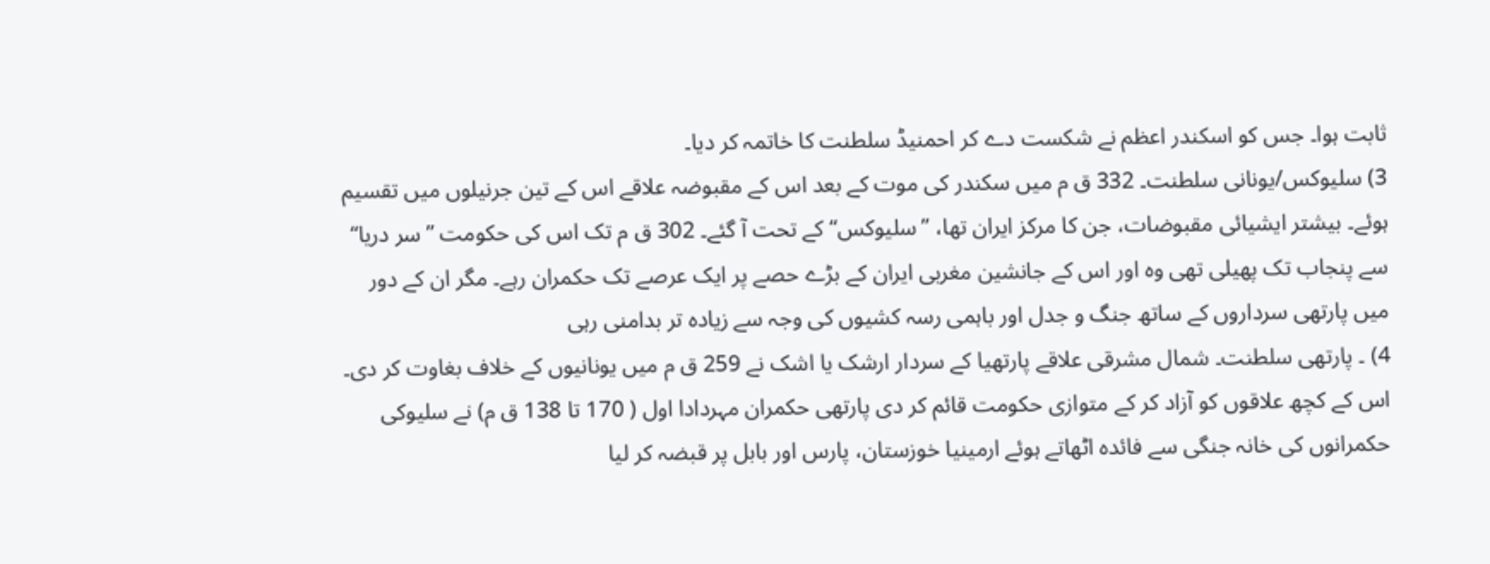ثابت ہوا۔ جس کو اسکندر اعظم نے شکست دے کر احمنیڈ سلطنت کا خاتمہ کر دیا۔
3) سلیوکس/یونانی سلطنت۔ 332 ق م میں سکندر کی موت کے بعد اس کے مقبوضہ علاقے اس کے تین جرنیلوں میں تقسیم ہوئے۔ بیشتر ایشیائی مقبوضات، جن کا مرکز ایران تھا، ”سلیوکس“ کے تحت آ گئے۔ 302 ق م تک اس کی حکومت ”سر دریا“ سے پنجاب تک پھیلی تھی وہ اور اس کے جانشین مغربی ایران کے بڑے حصے پر ایک عرصے تک حکمران رہے۔ مگر ان کے دور میں پارتھی سرداروں کے ساتھ جنگ و جدل اور باہمی رسہ کشیوں کی وجہ سے زیادہ تر بدامنی رہی
4) ۔ پارتھی سلطنت۔ شمال مشرقی علاقے پارتھیا کے سردار ارشک یا اشک نے 259 ق م میں یونانیوں کے خلاف بغاوت کر دی۔ اس کے کچھ علاقوں کو آزاد کر کے متوازی حکومت قائم کر دی پارتھی حکمران مہردادا اول ( 170 تا 138 ق م) نے سلیوکی حکمرانوں کی خانہ جنگی سے فائدہ اٹھاتے ہوئے ارمینیا خوزستان، پارس اور بابل پر قبضہ کر لیا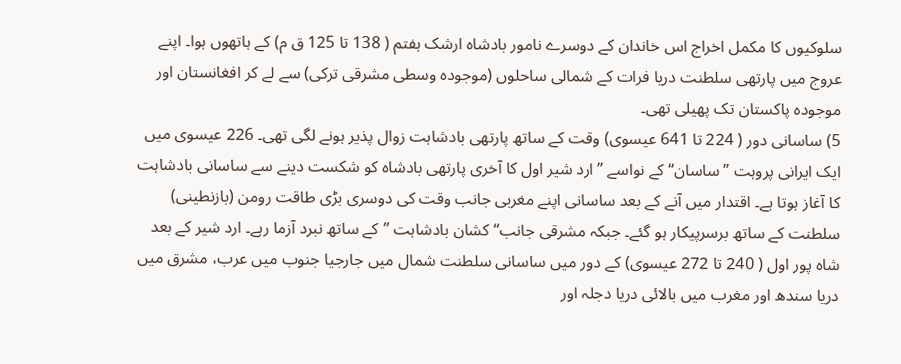سلوکیوں کا مکمل اخراج اس خاندان کے دوسرے نامور بادشاہ ارشک ہفتم ( 138 تا 125 ق م) کے ہاتھوں ہوا۔ اپنے عروج میں پارتھی سلطنت دریا فرات کے شمالی ساحلوں (موجودہ وسطی مشرقی ترکی) سے لے کر افغانستان اور موجودہ پاکستان تک پھیلی تھی۔
5) ساسانی دور ( 224 تا 641 عیسوی) وقت کے ساتھ پارتھی بادشاہت زوال پذیر ہونے لگی تھی۔ 226 عیسوی میں ایک ایرانی پروہت ”ساسان“ کے نواسے ”ارد شیر اول کا آخری پارتھی بادشاہ کو شکست دینے سے ساسانی بادشاہت کا آغاز ہوتا ہے۔ اقتدار میں آنے کے بعد ساسانی اپنے مغربی جانب وقت کی دوسری بڑی طاقت رومن (بازنطینی) سلطنت کے ساتھ برسرپیکار ہو گئے۔ جبکہ مشرقی جانب“ کشان بادشاہت ”کے ساتھ نبرد آزما رہے۔ ارد شیر کے بعد شاہ پور اول ( 240 تا 272 عیسوی) کے دور میں ساسانی سلطنت شمال میں جارجیا جنوب میں عرب، مشرق میں دریا سندھ اور مغرب میں بالائی دریا دجلہ اور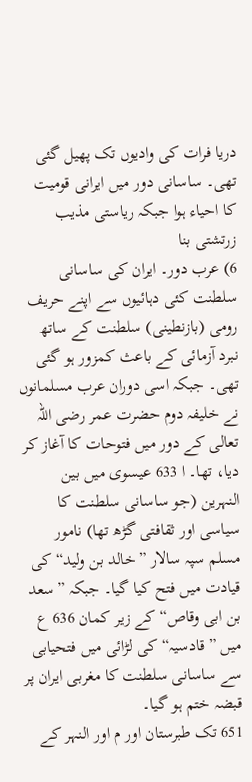دریا فرات کی وادیوں تک پھیل گئی تھی۔ ساسانی دور میں ایرانی قومیت کا احیاء ہوا جبکہ ریاستی مذیب زرتشتی بنا
6) عرب دور۔ ایران کی ساسانی سلطنت کئی دہائیوں سے اپنے حریف رومی (بازنطینی) سلطنت کے ساتھ نبرد آزمائی کے باعث کمزور ہو گئی تھی۔ جبکہ اسی دوران عرب مسلمانوں نے خلیفہ دوم حضرت عمر رضی اللہ تعالی کے دور میں فتوحات کا آغاز کر دیا، تھا۔ ا 633 عیسوی میں بین النہرین (جو ساسانی سلطنت کا سیاسی اور ثقافتی گڑھ تھا) نامور مسلم سپہ سالار ”خالد بن ولید“ کی قیادت میں فتح کیا گیا۔ جبکہ ”سعد بن ابی وقاص“ کے زیر کمان 636 ع میں ”قادسیہ“ کی لڑائی میں فتحیابی سے ساسانی سلطنت کا مغربی ایران پر قبضہ ختم ہو گیا۔
651 تک طبرستان اور م اور النہر کے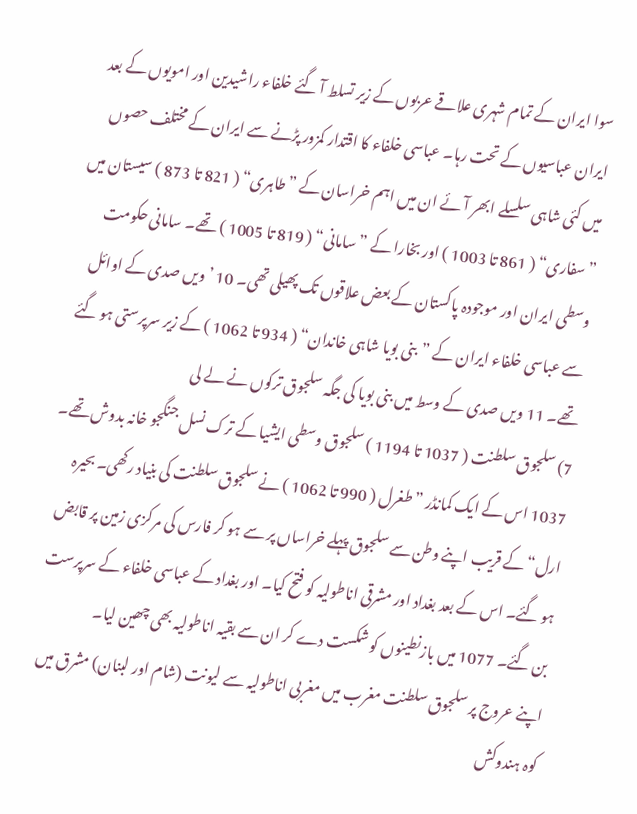سوا ایران کے تمام شہری علاقے عربوں کے زیر تسلط آ گئے خلفاء راشیدین اور امویوں کے بعد ایران عباسیوں کے تحت رہا۔ عباسی خلفاء کا اقتدار کمزور پڑنے سے ایران کے مختلف حصوں میں کئی شاہی سلسلے ابھر آئے ان میں اہم خراسان کے ”طاہری“ ( 821 تا 873 ) سیستان میں ”سفاری“ ( 861 تا 1003 ) اور بخارا کے ”سامانی“ ( 819 تا 1005 ) تھے۔ سامانی حکومت وسطی ایران اور موجودہ پاکستان کے بعض علاقوں تک پھیلی تھی۔ 10 ’ویں صدی کے اوائل سے عباسی خلفاء ایران کے ”بنی بویا شاہی خاندان“ ( 934 تا 1062 ) کے زیر سرپرستی ہو گئے تھے۔ 11 ویں صدی کے وسط میں بنی بویا کی جگہ سلجوق ترکوں نے لے لی
7) سلجوق سلطنت ( 1037 تا 1194 ) سلجوق وسطی ایشیا کے ترک نسل جنگجو خانہ بدوش تھے۔ 1037 اس کے ایک کمانڈر ”طغرل ( 990 تا 1062 ) نے سلجوق سلطنت کی بنیاد رکھی۔ بحیرہ ارل“ کے قریب اپنے وطن سے سلجوق پہلے خراساں پر سے ہو کر فارس کی مرکزی زمین پر قابض ہو گئے۔ اس کے بعد بغداد اور مشرقی اناطولیہ کو فتح کیا۔ اور بغداد کے عباسی خلفاء کے سرپرست بن گئے۔ 1077 میں بازنطینوں کو شکست دے کر ان سے بقیہ اناطولیہ بھی چھین لیا۔
اپنے عروج پر سلجوق سلطنت مغرب میں مغربی اناطولیہ سے لیونت (شام اور لبنان) مشرق میں کوہ ہندوکش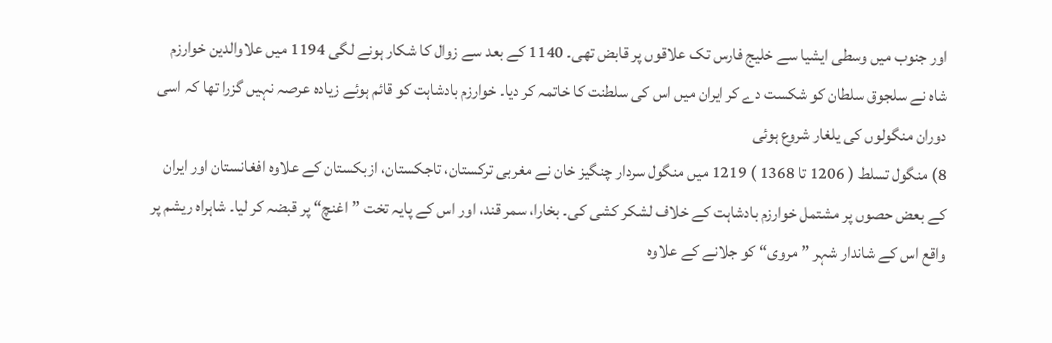اور جنوب میں وسطی ایشیا سے خلیج فارس تک علاقوں پر قابض تھی۔ 1140 کے بعد سے زوال کا شکار ہونے لگی 1194 میں علاوالدین خوارزم شاہ نے سلجوق سلطان کو شکست دے کر ایران میں اس کی سلطنت کا خاتمہ کر دیا۔ خوارزم بادشاہت کو قائم ہوئے زیادہ عرصہ نہیں گزرا تھا کہ اسی دوران منگولوں کی یلغار شروع ہوئی
8) منگول تسلط ( 1206 تا 1368 ) 1219 میں منگول سردار چنگیز خان نے مغربی ترکستان، تاجکستان، ازبکستان کے علاوہ افغانستان اور ایران کے بعض حصوں پر مشتمل خوارزم بادشاہت کے خلاف لشکر کشی کی۔ بخارا، سمر قند، اور اس کے پایہ تخت ”اغنچ“ پر قبضہ کر لیا۔ شاہراہ ریشم پر واقع اس کے شاندار شہر ”مروی“ کو جلانے کے علاوہ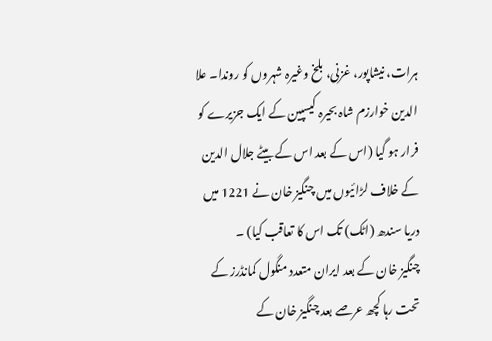ہرات، نیشاپور، غزنی، بلخ وغیرہ شہروں کو روندا۔ علا الدین خوارزم شاہ بحیرہ کیسپین کے ایک جزیرے کو فرار ہو گیا (اس کے بعد اس کے بیٹے جلال الدین کے خلاف لڑائیوں میں چنگیز خان نے 1221 میں دریا سندھ (اٹک) تک اس کا تعاقب کیا) ۔
چنگیز خان کے بعد ایران متعدد منگول کمانڈرز کے تحت رہا کچھ عرصے بعد چنگیز خان کے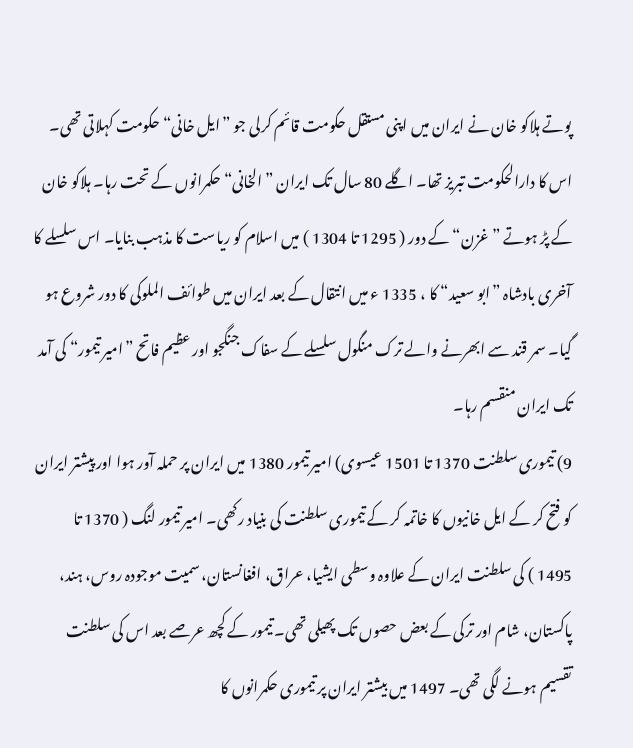پوتے ہلاکو خان نے ایران میں اپنی مستقل حکومت قائم کرلی جو ”ایل خانی“ حکومت کہلاتی تھی۔ اس کا دارالحکومت تبریز تھا۔ اگلے 80 سال تک ایران ”الخانی“ حکمرانوں کے تحت رہا۔ ہلاکو خان کے پڑ ہوتے ”غزن“ کے دور ( 1295 تا 1304 ) میں اسلام کو ریاست کا مذہب بنایا۔ اس سلسلے کا آخری بادشاہ ”ابو سعید“ کا ، 1335 ء میں انتقال کے بعد ایران میں طوائف الملوکی کا دور شروع ہو گیا۔ سمر قند سے ابھرنے والے ترک منگول سلسلے کے سفاک جنگجو اور عظیم فاتح ”امیر تیمور“ کی آمد تک ایران منقسم رہا۔
9) تیموری سلطنت 1370 تا 1501 عیسوی) امیر تیمور 1380 میں ایران پر حملہ آور ہوا اور پیشتر ایران کو فتح کر کے ایل خانیوں کا خاتمہ کر کے تیموری سلطنت کی بنیاد رکھی۔ امیر تیمور لنگ ( 1370 تا 1495 ) کی سلطنت ایران کے علاوہ وسطی ایشیا، عراق، افغانستان، سمیت موجودہ روس، ہند، پاکستان، شام اور ترکی کے بعض حصوں تک پھیلی تھی۔ تیمور کے کچھ عرصے بعد اس کی سلطنت تقسیم ہونے لگی تھی۔ 1497 میں بیشتر ایران پر تیموری حکمرانوں کا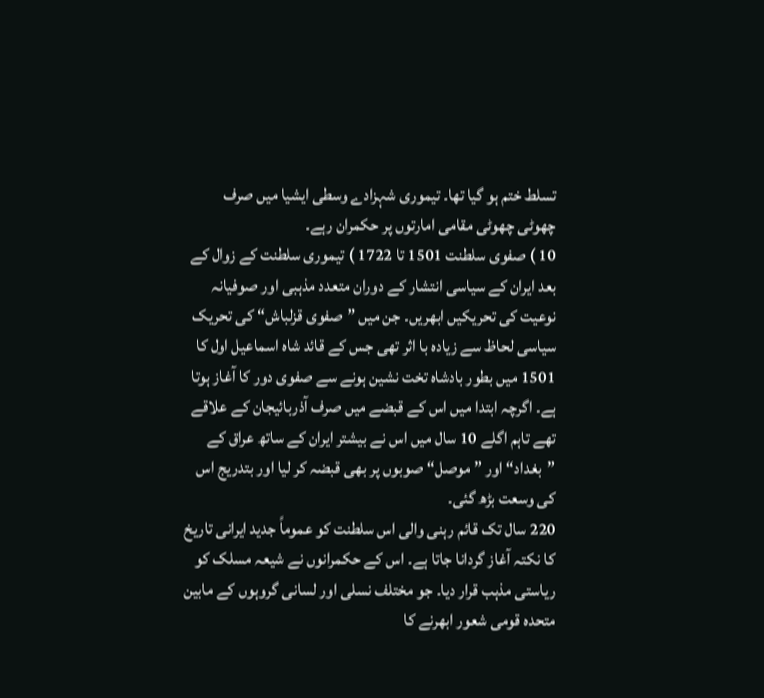تسلط ختم ہو گیا تھا۔ تیموری شہزادے وسطی ایشیا میں صرف چھوٹی چھوٹی مقامی امارتوں پر حکمران رہے۔
10 ) صفوی سلطنت 1501 تا 1722 ) تیموری سلطنت کے زوال کے بعد ایران کے سیاسی انتشار کے دوران متعدد مذہبی اور صوفیانہ نوعیت کی تحریکیں ابھریں۔ جن میں ”صفوی قزلباش“ کی تحریک سیاسی لحاظ سے زیادہ با اثر تھی جس کے قائد شاہ اسماعیل اول کا 1501 میں بطور بادشاہ تخت نشین ہونے سے صفوی دور کا آغاز ہوتا ہے۔ اگرچہ ابتدا میں اس کے قبضے میں صرف آذربائیجان کے علاقے تھے تاہم اگلے 10 سال میں اس نے بیشتر ایران کے ساتھ عراق کے ”بغداد“ اور ”موصل“ صوبوں پر بھی قبضہ کر لیا اور بتدریج اس کی وسعت بڑھ گئی۔
220 سال تک قائم رہنی والی اس سلطنت کو عموماً جدید ایرانی تاریخ کا نکتہ آغاز گردانا جاتا ہے۔ اس کے حکمرانوں نے شیعہ مسلک کو ریاستی مذہب قرار دیا۔ جو مختلف نسلی اور لسانی گروہوں کے مابین متحدہ قومی شعور ابھرنے کا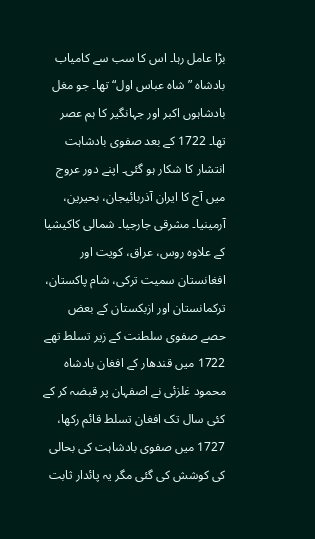بڑا عامل رہا۔ اس کا سب سے کامیاب بادشاہ ”شاہ عباس اول“ تھا۔ جو مغل بادشاہوں اکبر اور جہانگیر کا ہم عصر تھا۔ 1722 کے بعد صفوی بادشاہت انتشار کا شکار ہو گئی۔ اپنے دور عروج میں آج کا ایران آذربائیجان، بحیرین، آرمینیا۔ مشرقی جارجیا۔ شمالی کاکیشیا کے علاوہ روس، عراق، کویت اور افغانستان سمیت ترکی، شام پاکستان، ترکمانستان اور ازبکستان کے بعض حصے صفوی سلطنت کے زیر تسلط تھے
1722 میں قندھار کے افغان بادشاہ محمود غلزئی نے اصفہان پر قبضہ کر کے کئی سال تک افغان تسلط قائم رکھا، 1727 میں صفوی بادشاہت کی بحالی کی کوشش کی گئی مگر یہ پائدار ثابت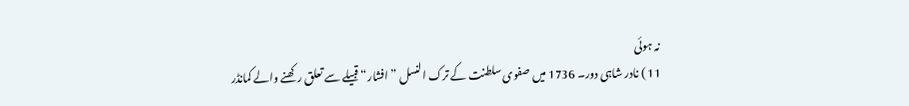نہ ہوئی
11 ) نادر شاہی دور۔ 1736 میں صفوی سلطنت کے ترک النسل ”افشار“ قبیلے سے تعلق رکھنے والے کمانڈر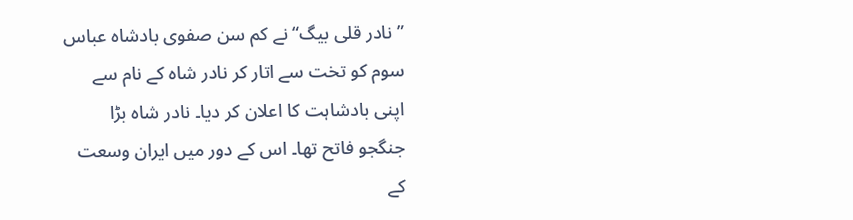”نادر قلی بیگ“ نے کم سن صفوی بادشاہ عباس سوم کو تخت سے اتار کر نادر شاہ کے نام سے اپنی بادشاہت کا اعلان کر دیا۔ نادر شاہ بڑا جنگجو فاتح تھا۔ اس کے دور میں ایران وسعت کے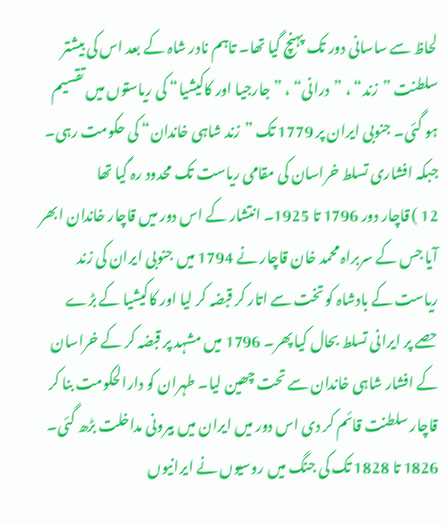لحاظ سے ساسانی دور تک پہنچ گیا تھا۔ تاہم نادر شاہ کے بعد اس کی بیشتر سلطنت ”زند“ ، ”درانی“ ، ”جارجیا اور کاکیشیا“ کی ریاستوں میں تقسیم ہو گئی۔ جنوبی ایران پر 1779 تک ”زند شاہی خاندان“ کی حکومت رہی۔ جبکہ افشاری تسلط خراسان کی مقامی ریاست تک محدود رہ گیا تھا
12 ) قاچار دور 1796 تا 1925۔ انتشار کے اس دور میں قاچار خاندان ابھر آیا جس کے سربراہ محمد خان قاچار نے 1794 میں جنوبی ایران کی زند ریاست کے بادشاہ کو تخت سے اتار کر قبضہ کر لیا اور کاکیشیا کے بڑے حصے پر ایرانی تسلط بحال کیا پھر۔ 1796 میں مشہد پر قبضہ کر کے خراسان کے افشار شاہی خاندان سے تحت چھین لیا۔ طہران کو دارالحکومت بنا کر قاچار سلطنت قائم کر دی اس دور میں ایران میں بیرونی مداخلت بڑھ گئی۔ 1826 تا 1828 تک کی جنگ میں روسیوں نے ایرانیوں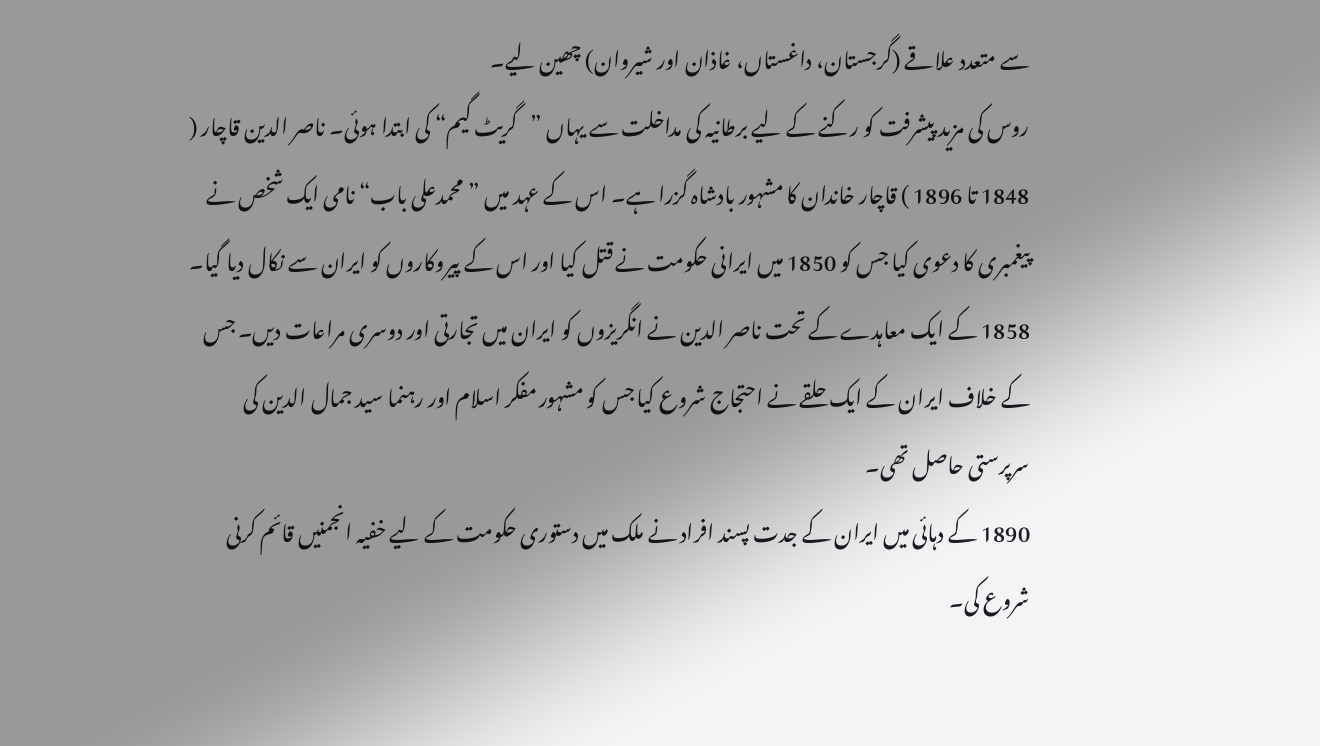سے متعدد علاقے (گرجستان، داغستاں، غاذان اور شیروان) چھین لیے۔
روس کی مزید پیشرفت کو رکنے کے لیے برطانیہ کی مداخلت سے یہاں ”گریٹ گیم“ کی ابتدا ہوئی۔ ناصر الدین قاچار ( 1848 تا 1896 ) قاچار خاندان کا مشہور بادشاہ گزرا ہے۔ اس کے عہد میں ”محمدعلی باب“ نامی ایک شخص نے پیغمبری کا دعوی کیا جس کو 1850 میں ایرانی حکومت نے قتل کیا اور اس کے پیروکاروں کو ایران سے نکال دیا گیا۔ 1858 کے ایک معاہدے کے تحت ناصر الدین نے انگریزوں کو ایران میں تجارتی اور دوسری مراعات دیں۔ جس کے خلاف ایران کے ایک حلقے نے احتجاج شروع کیا جس کو مشہور مفکر اسلام اور رہنما سید جمال الدین کی سرپرستی حاصل تھی۔
1890 کے دہائی میں ایران کے جدت پسند افراد نے ملک میں دستوری حکومت کے لیے خفیہ انجمنیں قائم کرنی شروع کی۔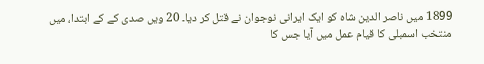1899 میں ناصر الدین شاہ کو ایک ایرانی نوجوان نے قتل کر دیا۔ 20 ویں صدی کے کے ابتدا، میں منتخب اسمبلی کا قیام عمل میں آیا جس کا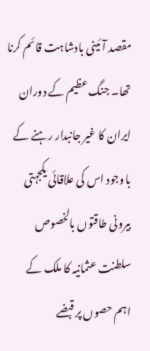مقصد آئینی بادشاہت قائم کرنا تھا۔ جنگ عظیم کے دوران ایران کا غیر جانبدار رہنے کے باوجود اس کی علاقائی یکجہتی بیرونی طاقتوں بالخصوص سلطنت عثمانیہ کا ملک کے اہم حصوں پر قبضے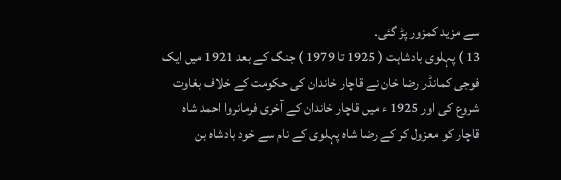سے مزید کمزور پڑ گئی۔
13 ) پہلوی بادشاہت ( 1925 تا 1979 ) جنگ کے بعد 1921 میں ایک فوجی کمانڈر رضا خان نے قاچار خاندان کی حکومت کے خلاف بغاوت شروع کی اور 1925 ء میں قاچار خاندان کے آخری فرمانروا احمد شاہ قاچار کو معزول کر کے رضا شاہ پہلوی کے نام سے خود بادشاہ بن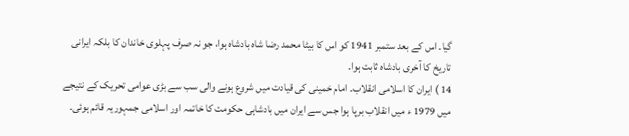گیا۔ اس کے بعد ستمبر 1941 کو اس کا بیٹا محمد رضا شاہ بادشاہ ہوا، جو نہ صرف پہلوی خاندان کا بلکہ ایرانی تاریخ کا آخری بادشاہ ثابت ہوا۔
14 ) ایران کا اسلامی انقلاب۔ امام خمینی کی قیادت میں شروع ہونے والی سب سے بڑی عوامی تحریک کے نتیجے میں 1979 ء میں انقلاب برپا ہوا جس سے ایران میں بادشاہی حکومت کا خاتمہ اور اسلامی جمہوریہ قائم ہوئی۔